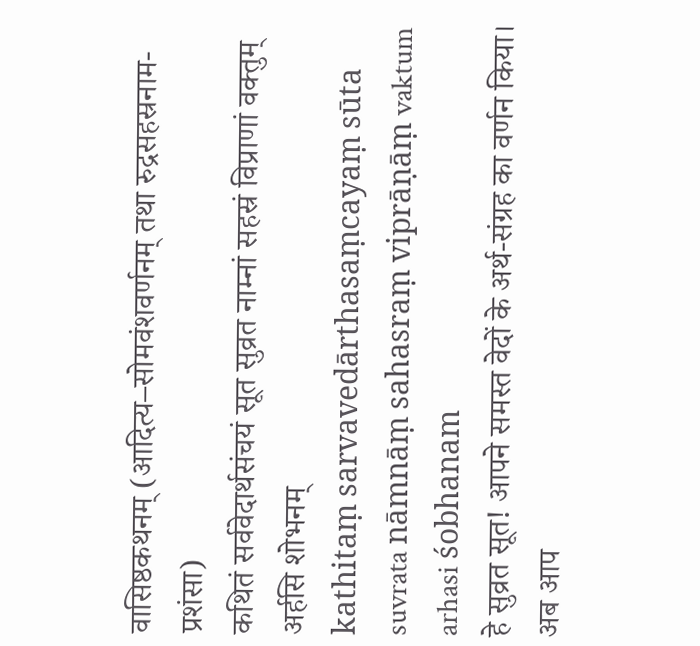वासिष्ठकथनम् (आदित्य–सोमवंशवर्णनम् तथा रुद्रसहस्रनाम-प्रशंसा)
कथितं सर्ववेदार्थसंचयं सूत सुव्रत नाम्नां सहस्रं विप्राणां वक्तुम् अर्हसि शोभनम्
kathitaṃ sarvavedārthasaṃcayaṃ sūta suvrata nāmnāṃ sahasraṃ viprāṇāṃ vaktum arhasi śobhanam
हे सुव्रत सूत! आपने समस्त वेदों के अर्थ-संग्रह का वर्णन किया। अब आप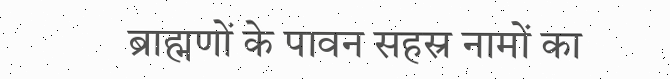ब्राह्मणों के पावन सहस्र नामों का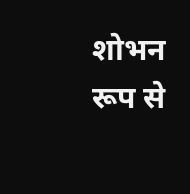शोभन रूप से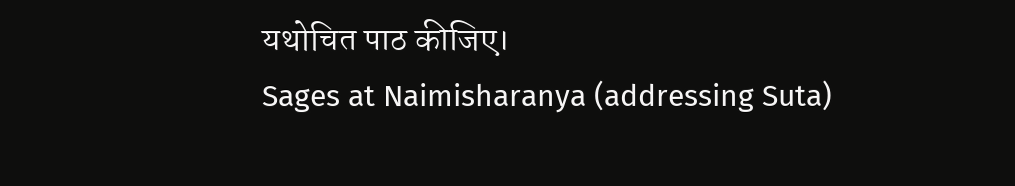यथोचित पाठ कीजिए।
Sages at Naimisharanya (addressing Suta)